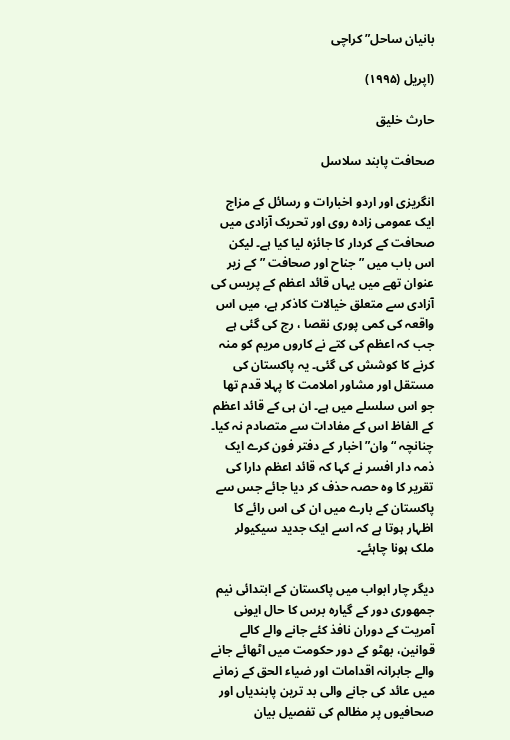بانیان ساحل” کراچی

(اپریل (۱۹۹۵)

حارث خلیق

صحافت پابند سلاسل

انگریزی اور اردو اخبارات و رسائل کے مزاج ایک عمومی زادہ روی اور تحریک آزادی میں صحافت کے کردار کا جائزہ لیا کیا ہے۔ لیکن اس باب میں ” جناح اور صحافت ” کے زیر عنوان تھے میں یہاں قائد اعظم کے پریس کی آزادی سے متعلق خیالات کاذکر ہے، میں اس واقعہ کی کمی پوری نقصا ، رج کی گئی ہے جب کہ اعظم کی کتے نے کاروں مریم کو منہ کرنے کا کوشش کی گئی۔ یہ پاکستان کی مستقل اور مشاور املامت کا پہلا قدم تھا جو اس سلسلے میں ہے۔ ان ہی کے قائد اعظم کے الفاظ اس کے مفادات سے متصادم نہ کیا۔ چنانچہ “وان” اخبار کے دفتر فون کرے ایک ذمہ دار افسر نے کہا کہ قائد اعظم دارا کی تقریر کا وہ حصہ حذف کر دیا جائے جس سے پاکستان کے بارے میں ان کی اس رائے کا اظہار ہوتا ہے کہ اسے ایک جدید سیکیولر ملک ہونا چاہئے۔

دیگر چار ابواب میں پاکستان کے ابتدائی نیم جمهوری دور کے گیارہ برس کا حال ایونی آمریت کے دوران نافذ کئے جانے والے کالے قوانین، بھٹو کے دور حکومت میں اٹھائے جانے والے جابرانہ اقدامات اور ضیاء الحق کے زمانے میں عائد کی جانے والی بد ترین پابندیاں اور صحافیوں پر مظالم کی تفصیل بیان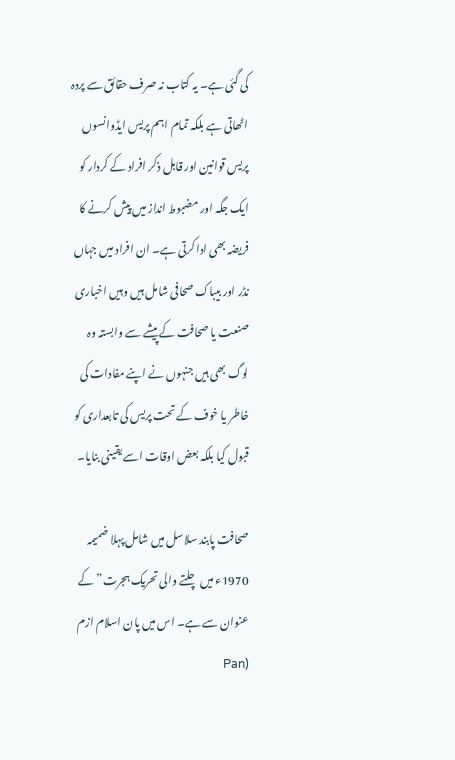کی گئی ہے۔ یہ کتاب نہ صرف حقائق سے پردہ اٹھاتی ہے بلکہ تمام اہم پریس ایڈوانسوں پریس قوانین اور قابل ذکر افراد کے کردار کو ایک جگہ اور مضبوط انداز میں پیش کرنے کا فریضہ بھی ادا کرتی ہے۔ ان افراد میں جہاں نڈر اور بیباک صحافی شامل ہیں وہیں اخباری صنعت یا صحافت کے پیشے سے وابستہ وہ لوگ بھی ہیں جنہوں نے اپنے مفادات کی خاطر یا خوف کے تحت پریس کی تابعداری کو قبول کیا بلکہ بعض اوقات اسے یقینی بنایا۔

صحافت پابند سلاسل میں شامل پہلا ضمیمہ 1970ء میں چلتے والی تحریک ہجرت” کے عنوان سے ہے۔ اس میں پان اسلام ازم (Pan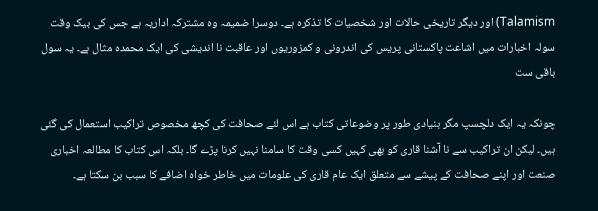Talamism) اور دیگر تاریخی حالات اور شخصیات کا تذکرہ ہے۔ دوسرا ضمیمہ وہ مشترکہ اداریہ ہے جس کی بیک وقت سولہ اخبارات میں اشاعت پاکستانی پریس کی اندرونی و کمزوریوں اور عاقبت نا اندیشی کی ایک محمدہ مثال ہے۔ یہ سول باقی ست

چونکہ یہ ایک دلچسپ مگر بنیادی طور پر وضوعاتی کتاب ہے اس لئے صحافت کی کچھ مخصوص تراکیب استعمال کی گئی ہیں۔ لیکن ان تراکیب سے نا آشنا قاری کو بھی کہیں کسی وقت کا سامنا نہیں کرنا پڑے گا۔ بلکہ اس کتاب کا مطالعہ اخباری صنعت اور اپنے صحافت کے پیشے سے متعلق ایک عام قاری کی علومات میں خاطر خواہ اضافے کا سبب بن سکتا ہے۔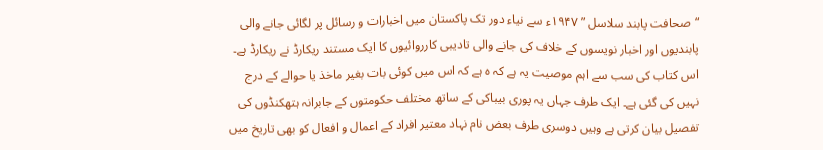“صحافت پابند سلاسل ” ۱۹۴۷ء سے نیاء دور تک پاکستان میں اخبارات و رسائل پر لگائی جانے والی پابندیوں اور اخبار نویسوں کے خلاف کی جانے والی تادیبی کارروائیوں کا ایک مستند ریکارڈ نے ریکارڈ ہے۔ اس کتاب کی سب سے اہم موصیت یہ ہے کہ ہ ہے کہ اس میں کوئی بات بغیر ماخذ یا حوالے کے درج نہیں کی گئی ہے۔ ایک طرف جہاں یہ پوری بیباکی کے ساتھ مختلف حکومتوں کے جابرانہ ہتھکنڈوں کی تفصیل بیان کرتی ہے وہیں دوسری طرف بعض نام نہاد معتیر افراد کے اعمال و افعال کو بھی تاریخ میں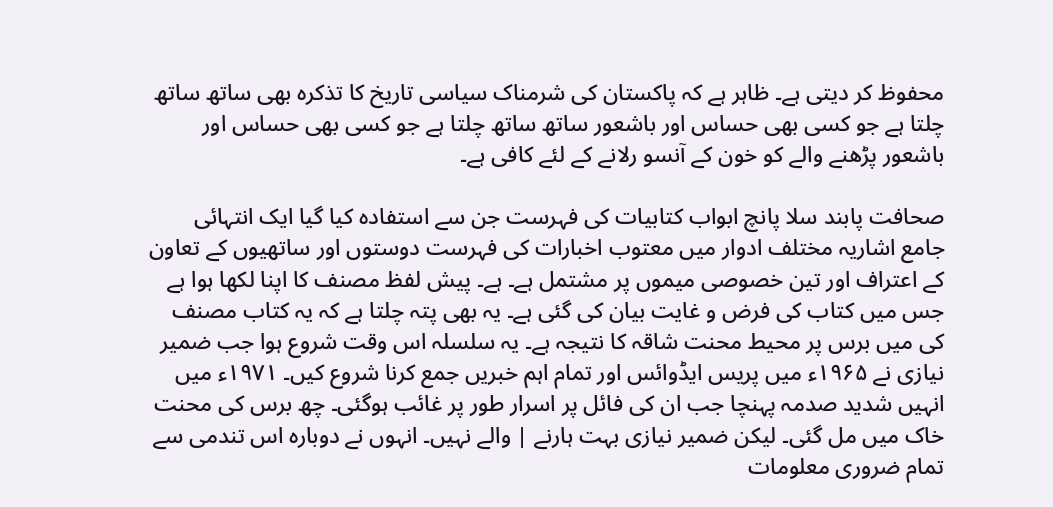محفوظ کر دیتی ہے۔ ظاہر ہے کہ پاکستان کی شرمناک سیاسی تاریخ کا تذکرہ بھی ساتھ ساتھ چلتا ہے جو کسی بھی حساس اور باشعور ساتھ ساتھ چلتا ہے جو کسی بھی حساس اور باشعور پڑھنے والے کو خون کے آنسو رلانے کے لئے کافی ہے۔

صحافت پابند سلا پانچ ابواب کتابیات کی فہرست جن سے استفادہ کیا گیا ایک انتہائی جامع اشاریہ مختلف ادوار میں معتوب اخبارات کی فہرست دوستوں اور ساتھیوں کے تعاون کے اعتراف اور تین خصوصی میموں پر مشتمل ہے۔ ہے۔ پیش لفظ مصنف کا اپنا لکھا ہوا ہے جس میں کتاب کی فرض و غایت بیان کی گئی ہے۔ یہ بھی پتہ چلتا ہے کہ یہ کتاب مصنف کی میں برس پر محیط محنت شاقہ کا نتیجہ ہے۔ یہ سلسلہ اس وقت شروع ہوا جب ضمیر نیازی نے ۱۹۶۵ء میں پریس ایڈوائس اور تمام اہم خبریں جمع کرنا شروع کیں۔ ۱۹۷۱ء میں انہیں شدید صدمہ پہنچا جب ان کی فائل پر اسرار طور پر غائب ہوگئی۔ چھ برس کی محنت خاک میں مل گئی۔ لیکن ضمیر نیازی بہت ہارنے | والے نہیں۔ انہوں نے دوبارہ اس تندمی سے تمام ضروری معلومات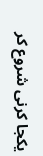یکجا کرنی شروع کر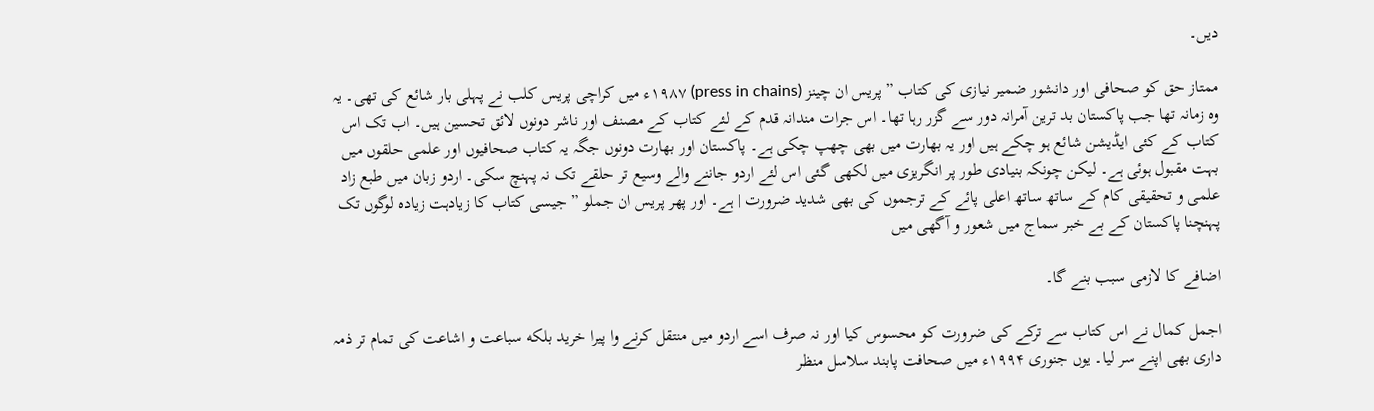دیں۔

ممتاز حق کو صحافی اور دانشور ضمیر نیازی کی کتاب ” پریس ان چینز (press in chains) ۱۹۸۷ء میں کراچی پریس کلب نے پہلی بار شائع کی تھی۔ یہ وہ زمانہ تھا جب پاکستان بد ترین آمرانہ دور سے گزر رہا تھا۔ اس جرات مندانہ قدم کے لئے کتاب کے مصنف اور ناشر دونوں لائق تحسین ہیں۔ اب تک اس کتاب کے کئی ایڈیشن شائع ہو چکے ہیں اور یہ بھارت میں بھی چھپ چکی ہے۔ پاکستان اور بھارت دونوں جگہ یہ کتاب صحافیوں اور علمی حلقوں میں بہت مقبول ہوئی ہے۔ لیکن چونکہ بنیادی طور پر انگریزی میں لکھی گئی اس لئے اردو جاننے والے وسیع تر حلقے تک نہ پہنچ سکی۔ اردو زبان میں طبع زاد علمی و تحقیقی کام کے ساتھ ساتھ اعلی پائے کے ترجموں کی بھی شدید ضرورت | ہے۔ اور پھر پریس ان جملو ” جیسی کتاب کا زیادہت زیادہ لوگوں تک پہنچنا پاکستان کے بے خبر سماج میں شعور و آگھی میں

اضافے کا لازمی سبب بنے گا۔

اجمل کمال نے اس کتاب سے ترکے کی ضرورت کو محسوس کیا اور نہ صرف اسے اردو میں منتقل کرنے وا پیرا خرید بلکه سباعت و اشاعت کی تمام تر ذمہ داری بھی اپنے سر لیا۔ یوں جنوری ۱۹۹۴ء میں صحافت پابند سلاسل منظر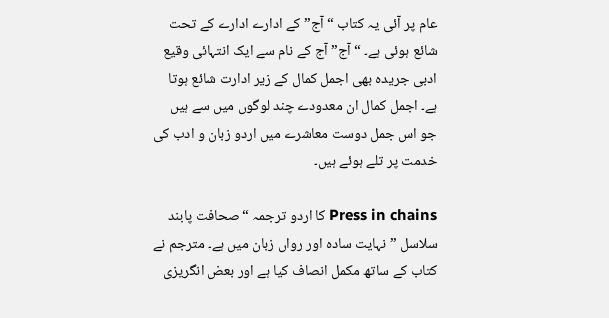عام پر آئی یہ کتاب “آج” کے ادارے ادارے کے تحت شائع ہوئی ہے۔ “آج” آج کے نام سے ایک انتہائی وقیع ادبی جریدہ بھی اجمل کمال کے زیر ادارت شائع ہوتا ہے۔ اجمل کمال ان معدودے چند لوگوں میں سے ہیں جو اس جمل دوست معاشرے میں اردو زبان و ادب کی خدمت پر تلے ہوئے ہیں۔

Press in chains کا اردو ترجمہ “صحافت پابند سلاسل ” نہایت سادہ اور رواں زبان میں ہے۔ مترجم نے کتاب کے ساتھ مکمل انصاف کیا ہے اور بعض انگریزی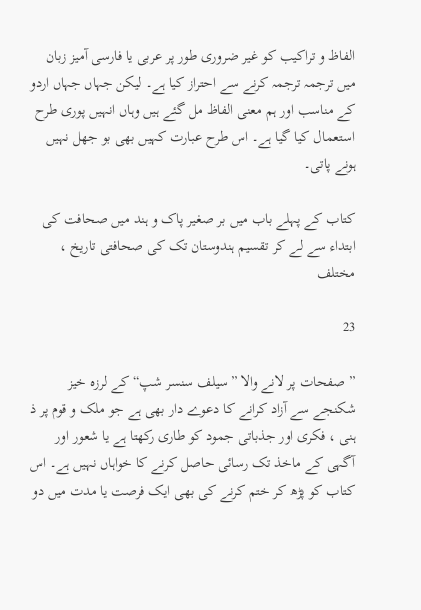الفاظ و تراکیب کو غیر ضروری طور پر عربی یا فارسی آمیز زبان میں ترجمہ ترجمہ کرنے سے احتراز کیا ہے۔ لیکن جہاں جہاں اردو کے مناسب اور ہم معنی الفاظ مل گئے ہیں وہاں انہیں پوری طرح استعمال کیا گیا ہے۔ اس طرح عبارت کہیں بھی بو جھل نہیں ہونے پاتی۔

کتاب کے پہلے باب میں بر صغیر پاک و ہند میں صحافت کی ابتداء سے لے کر تقسیم ہندوستان تک کی صحافتی تاریخ ، مختلف

23

” صفحات پر لانے والا ”سیلف سنسر شپ“ کے لرزہ خیز شکنجے سے آزاد کرانے کا دعوے دار بھی ہے جو ملک و قوم پر ذ ہنی ، فکری اور جذباتی جمود کو طاری رکھتا ہے یا شعور اور آگہی کے ماخذ تک رسائی حاصل کرنے کا خواہاں نہیں ہے۔ اس کتاب کو پڑھ کر ختم کرنے کی بھی ایک فرصت یا مدت میں دو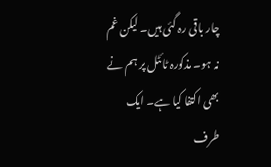چار باقی رہ گئی ہیں۔ لیکن غم نہ ہو۔ مذکورہ ٹائٹل پر ہم نے بھی اکتفا کیا ہے۔ ایک طرف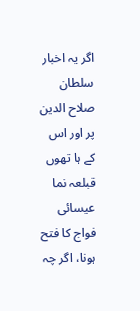اگر یہ اخبار سلطان صلاح الدین پر اور اس کے ہا تھوں قبلعہ نما عیسائی فواج کا فتح ہونا، اگر چہ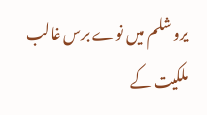یرو شلم میں نوے برس غالب ملکیت کے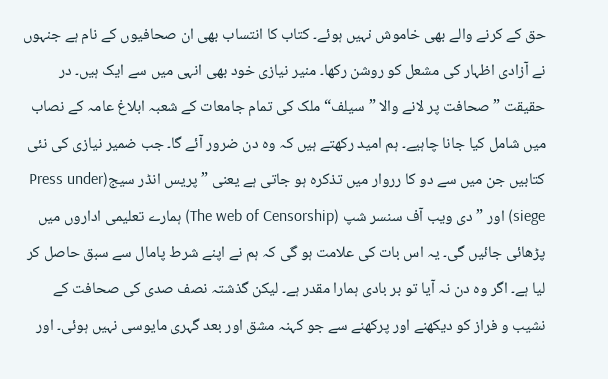حق کے کرنے والے بھی خاموش نہیں ہوئے۔ کتاب کا انتساب بھی ان صحافیوں کے نام ہے جنہوں نے آزادی اظہار کی مشعل کو روشن رکھا۔ منیر نیازی خود بھی انہی میں سے ایک ہیں۔ در حقیقت ” صحافت پر لانے والا ”سیلف“ ملک کی تمام جامعات کے شعبہ ابلاغ عامہ کے نصاب میں شامل کیا جانا چاہیے۔ ہم امید رکھتے ہیں کہ وہ دن ضرور آئے گا۔ جب ضمیر نیازی کی نئی کتابیں جن میں سے دو کا رروار میں تذکرہ ہو جاتی ہے یعنی ” پریس انڈر سیج(Press under siege) اور ” دی ویب آف سنسر شپ (The web of Censorship) ہمارے تعلیمی اداروں میں پڑھائی جائیں گی۔ یہ اس بات کی علامت ہو گی کہ ہم نے اپنے شرط پامال سے سبق حاصل کر لیا ہے۔ اگر وہ دن نہ آیا تو بر بادی ہمارا مقدر ہے۔ لیکن گذشتہ نصف صدی کی صحافت کے نشیب و فراز کو دیکھنے اور پرکھنے سے جو کہنہ مشق اور بعد گہری مایوسی نہیں ہوئی۔ اور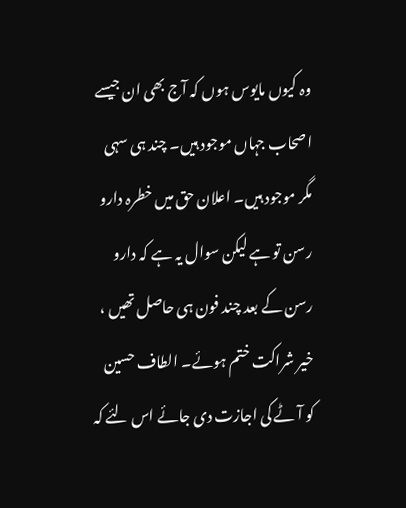وہ کیوں مایوس ہوں کہ آج بھی ان جیسے اصحاب جہاں موجود ہیں۔ چند ہی سہی مگر موجود ہیں۔ اعلان حق میں خطرہ دارو رسن تو ہے لیکن سوال یہ ہے کہ دارو رسن کے بعد چند فون ہی حاصل تھیں ، خیر شراکت ختم ہوئے۔ الطاف حسین کو آٹے کی اجازت دی جائے اس لئے کہ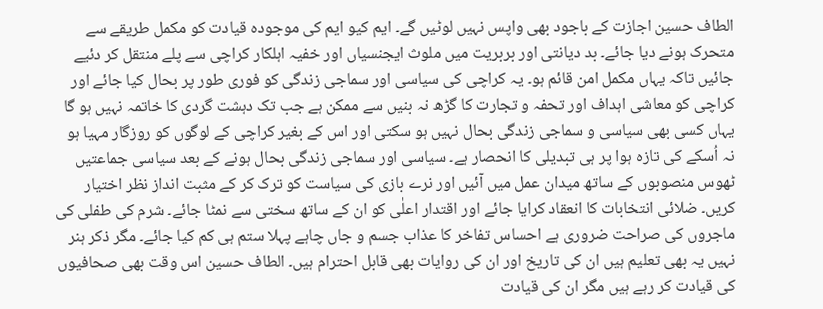الطاف حسین اجازت کے باجود بھی واپس نہیں لوٹیں گے۔ ایم کیو ایم کی موجودہ قیادت کو مکمل طریقے سے متحرک ہونے دیا جائے۔ بد دیانتی اور بربریت میں ملوث ایجنسیاں اور خفیہ اہلکار کراچی سے پلے منتقل کر دئیے جائیں تاکہ یہاں مکمل امن قائم ہو۔ یہ کراچی کی سیاسی اور سماجی زندگی کو فوری طور پر بحال کیا جائے اور کراچی کو معاشی اہداف اور تحفہ و تجارت کا گڑھ نہ بنیں سے ممکن ہے جب تک دہشت گردی کا خاتمہ نہیں ہو گا یہاں کسی بھی سیاسی و سماجی زندگی بحال نہیں ہو سکتی اور اس کے بغیر کراچی کے لوگوں کو روزگار مہیا ہو نہ اُسکے کی تازہ ہوا پر ہی تبدیلی کا انحصار ہے۔ سیاسی اور سماجی زندگی بحال ہونے کے بعد سیاسی جماعتیں ٹھوس منصوبوں کے ساتھ میدان عمل میں آئیں اور نرے بازی کی سیاست کو ترک کر کے مثبت انداز نظر اختیار کریں۔ ضلائی انتخابات کا انعقاد کرایا جائے اور اقتدار اعلٰی کو ان کے ساتھ سختی سے نمٹا جائے۔ شرم کی طفلی کی ماجروں کی صراحت ضروری ہے احساس تفاخر کا عذاب جسم و جاں چاہے پہلا ستم ہی کم کیا جائے۔ مگر ذکر ہنر نہیں یہ بھی تعلیم ہیں ان کی تاریخ اور ان کی روایات بھی قابل احترام ہیں۔ الطاف حسین اس وقت بھی صحافیوں کی قیادت کر رہے ہیں مگر ان کی قیادت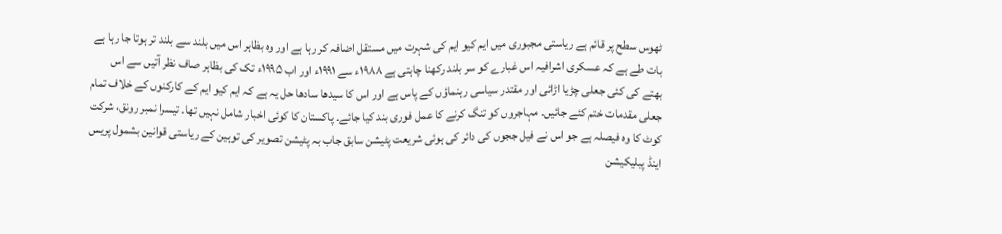ٹھوس سطح پر قائم ہے ریاستی مجبوری میں ایم کیو ایم کی شہرت میں مستقل اضافہ کر رہا ہے اور وہ بظاہر اس میں بلند سے بلند تر ہوتا جا رہا ہے بات طے ہے کہ عسکری اشرافیہ اس غبارے کو سر بلند رکھنا چاہتی ہے ۱۹۸۸ء سے ۱۹۹۱ء اور اب ۱۹۹۵ء تک کی بظاہر صاف نظر آتیں سے اس بھتے کی کئی جعلی چڑیا اڑائی اور مقتدر سیاسی رہنماؤں کے پاس ہے اور اس کا سیدھا سادھا حل یہ ہے کہ ایم کیو ایم کے کارکنوں کے خلاف تمام جعلی مقدمات ختم کئے جائیں۔ مہاجروں کو تنگ کرنے کا عمل فوری بند کیا جائے۔ پاکستان کا کوئی اخبار شامل نہیں تھا۔ تیسرا نمبر رونق، شرکت کوٹ کا وہ فیصلہ ہے جو اس نے فیل ججوں کی دائر کی ہوئی شریعت پٹیشن سابق جاب بہ پٹیشن تصویر کی توہین کے ریاستی قوانین بشمول پریس اینڈ پبلیکیشن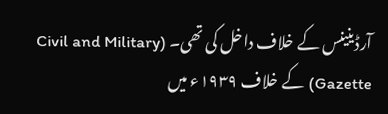آرڈینینس کے خلاف داخل کی تھی۔ (Civil and Military Gazette) کے خلاف ۱۹۳۹ء میں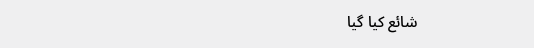شائع کیا گیا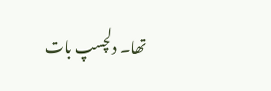تھا۔ دلچسپ بات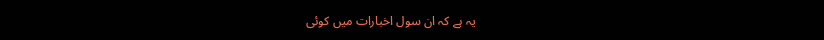یہ ہے کہ ان سول اخبارات میں کوئی